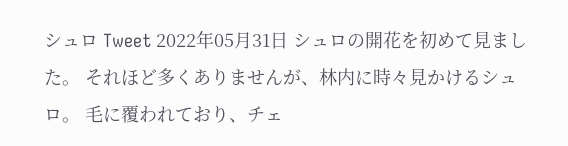シュロ Tweet 2022年05月31日 シュロの開花を初めて見ました。 それほど多くありませんが、林内に時々見かけるシュロ。 毛に覆われており、チェ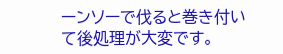ーンソーで伐ると巻き付いて後処理が大変です。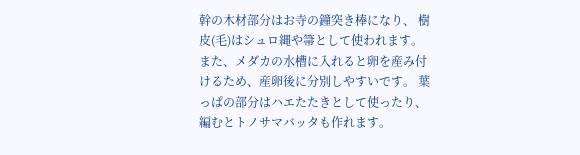幹の木材部分はお寺の鐘突き棒になり、 樹皮(毛)はシュロ縄や箒として使われます。 また、メダカの水槽に入れると卵を産み付けるため、産卵後に分別しやすいです。 葉っぱの部分はハエたたきとして使ったり、編むとトノサマバッタも作れます。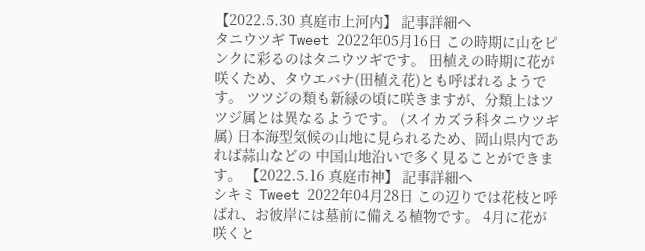【2022.5.30 真庭市上河内】 記事詳細へ
タニウツギ Tweet 2022年05月16日 この時期に山をピンクに彩るのはタニウツギです。 田植えの時期に花が咲くため、タウエバナ(田植え花)とも呼ばれるようです。 ツツジの類も新緑の頃に咲きますが、分類上はツツジ属とは異なるようです。 (スイカズラ科タニウツギ属) 日本海型気候の山地に見られるため、岡山県内であれば蒜山などの 中国山地沿いで多く見ることができます。 【2022.5.16 真庭市神】 記事詳細へ
シキミ Tweet 2022年04月28日 この辺りでは花枝と呼ばれ、お彼岸には墓前に備える植物です。 4月に花が咲くと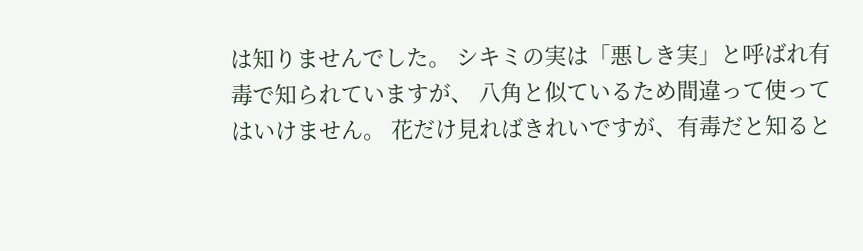は知りませんでした。 シキミの実は「悪しき実」と呼ばれ有毒で知られていますが、 八角と似ているため間違って使ってはいけません。 花だけ見ればきれいですが、有毒だと知ると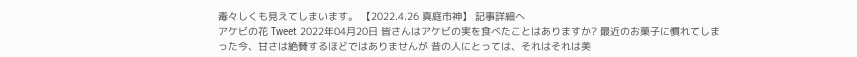毒々しくも見えてしまいます。 【2022.4.26 真庭市神】 記事詳細へ
アケビの花 Tweet 2022年04月20日 皆さんはアケビの実を食べたことはありますか? 最近のお菓子に慣れてしまった今、甘さは絶賛するほどではありませんが 昔の人にとっては、それはそれは美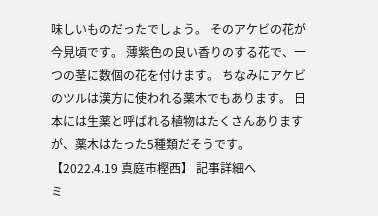味しいものだったでしょう。 そのアケビの花が今見頃です。 薄紫色の良い香りのする花で、一つの茎に数個の花を付けます。 ちなみにアケビのツルは漢方に使われる薬木でもあります。 日本には生薬と呼ばれる植物はたくさんありますが、薬木はたった5種類だそうです。 【2022.4.19 真庭市樫西】 記事詳細へ
ミ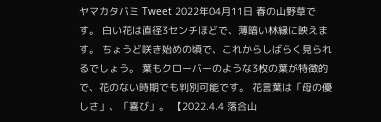ヤマカタバミ Tweet 2022年04月11日 春の山野草です。 白い花は直径3センチほどで、薄暗い林縁に映えます。 ちょうど咲き始めの頃で、これからしばらく見られるでしょう。 葉もクローバーのような3枚の葉が特徴的で、花のない時期でも判別可能です。 花言葉は「母の優しさ」、「喜び」。 【2022.4.4 落合山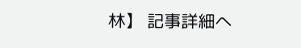林】 記事詳細へ